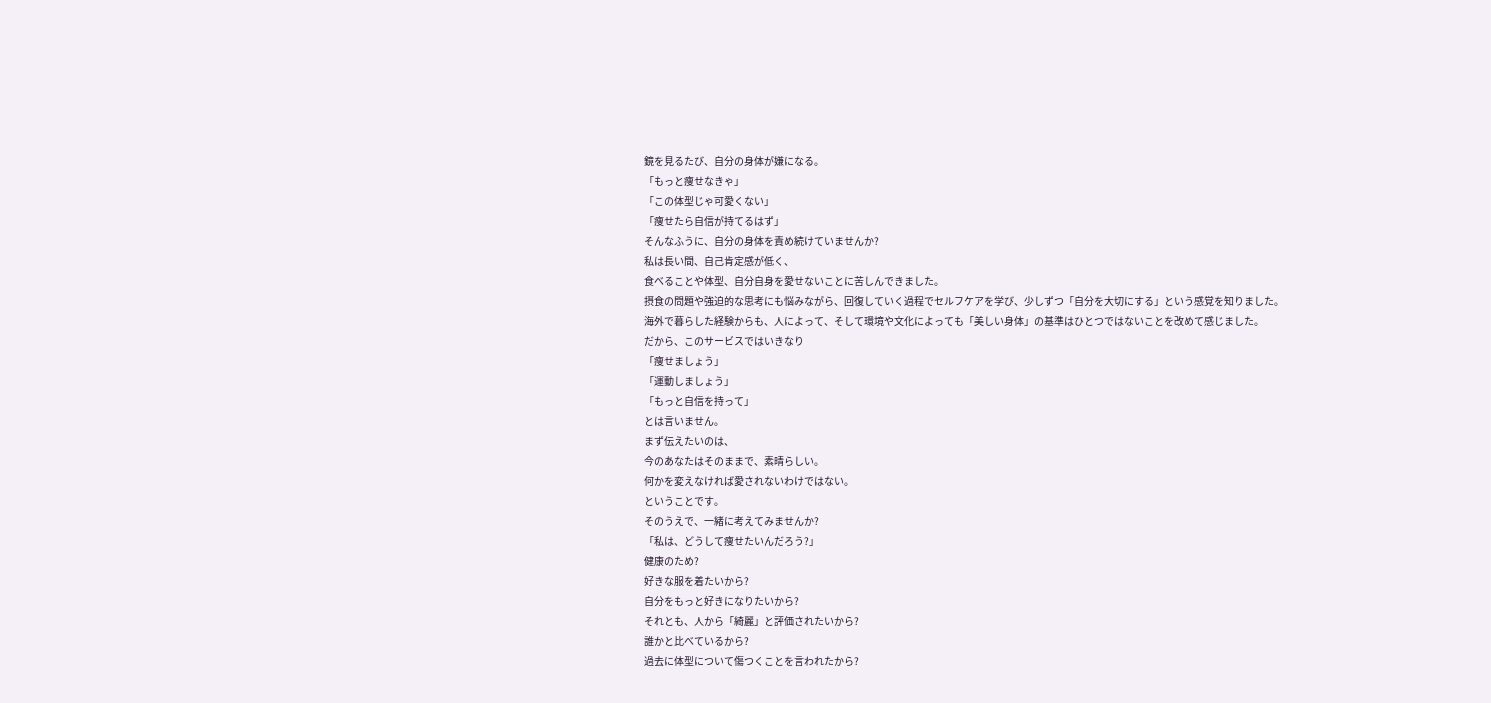鏡を見るたび、自分の身体が嫌になる。
「もっと痩せなきゃ」
「この体型じゃ可愛くない」
「痩せたら自信が持てるはず」
そんなふうに、自分の身体を責め続けていませんか?
私は長い間、自己肯定感が低く、
食べることや体型、自分自身を愛せないことに苦しんできました。
摂食の問題や強迫的な思考にも悩みながら、回復していく過程でセルフケアを学び、少しずつ「自分を大切にする」という感覚を知りました。
海外で暮らした経験からも、人によって、そして環境や文化によっても「美しい身体」の基準はひとつではないことを改めて感じました。
だから、このサービスではいきなり
「痩せましょう」
「運動しましょう」
「もっと自信を持って」
とは言いません。
まず伝えたいのは、
今のあなたはそのままで、素晴らしい。
何かを変えなければ愛されないわけではない。
ということです。
そのうえで、一緒に考えてみませんか?
「私は、どうして痩せたいんだろう?」
健康のため?
好きな服を着たいから?
自分をもっと好きになりたいから?
それとも、人から「綺麗」と評価されたいから?
誰かと比べているから?
過去に体型について傷つくことを言われたから?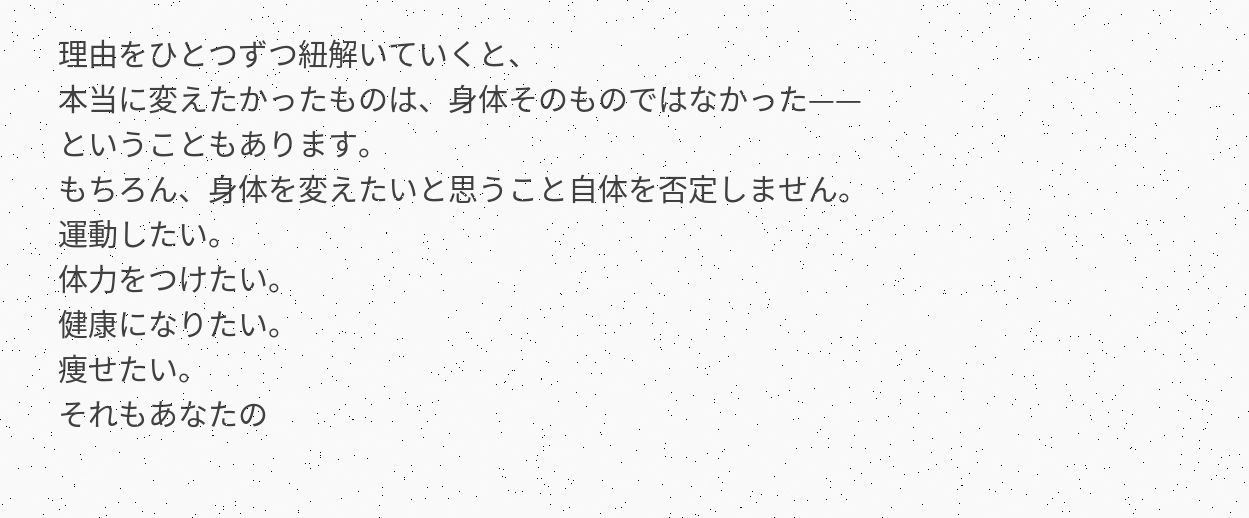理由をひとつずつ紐解いていくと、
本当に変えたかったものは、身体そのものではなかった——ということもあります。
もちろん、身体を変えたいと思うこと自体を否定しません。
運動したい。
体力をつけたい。
健康になりたい。
痩せたい。
それもあなたの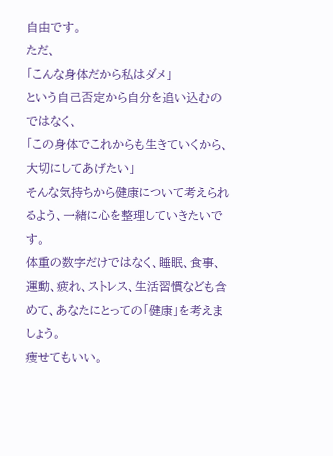自由です。
ただ、
「こんな身体だから私はダメ」
という自己否定から自分を追い込むのではなく、
「この身体でこれからも生きていくから、大切にしてあげたい」
そんな気持ちから健康について考えられるよう、一緒に心を整理していきたいです。
体重の数字だけではなく、睡眠、食事、運動、疲れ、ストレス、生活習慣なども含めて、あなたにとっての「健康」を考えましょう。
痩せてもいい。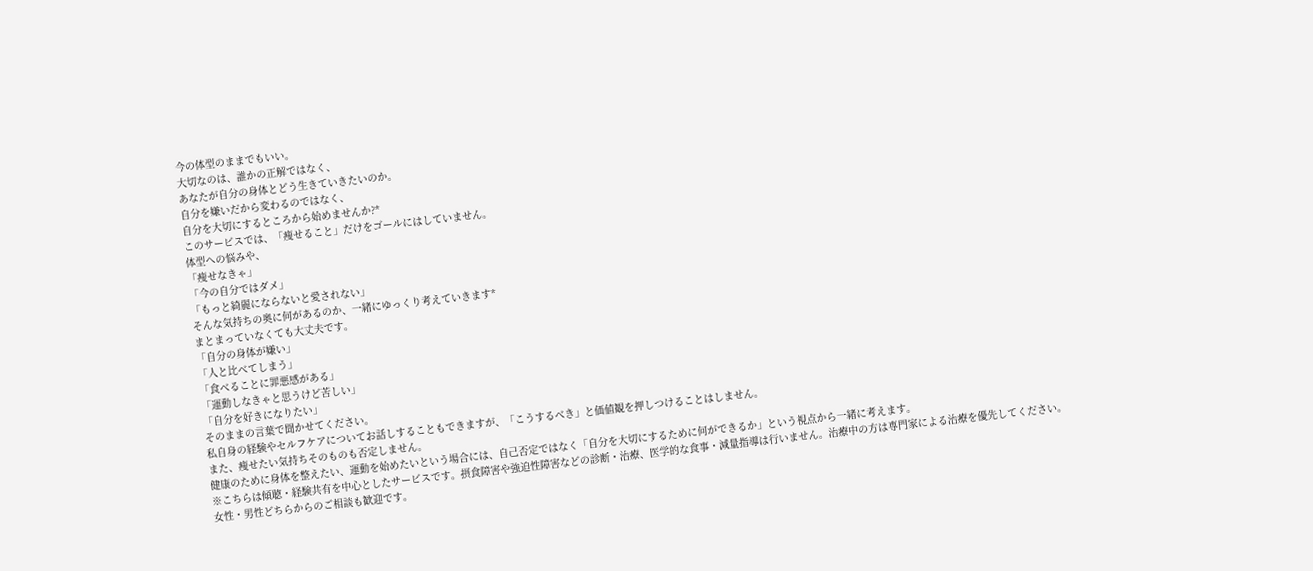今の体型のままでもいい。
大切なのは、誰かの正解ではなく、
あなたが自分の身体とどう生きていきたいのか。
自分を嫌いだから変わるのではなく、
自分を大切にするところから始めませんか?*
このサービスでは、「痩せること」だけをゴールにはしていません。
体型への悩みや、
「痩せなきゃ」
「今の自分ではダメ」
「もっと綺麗にならないと愛されない」
そんな気持ちの奥に何があるのか、一緒にゆっくり考えていきます*
まとまっていなくても大丈夫です。
「自分の身体が嫌い」
「人と比べてしまう」
「食べることに罪悪感がある」
「運動しなきゃと思うけど苦しい」
「自分を好きになりたい」
そのままの言葉で聞かせてください。
私自身の経験やセルフケアについてお話しすることもできますが、「こうするべき」と価値観を押しつけることはしません。
また、痩せたい気持ちそのものも否定しません。
健康のために身体を整えたい、運動を始めたいという場合には、自己否定ではなく「自分を大切にするために何ができるか」という視点から一緒に考えます。
※こちらは傾聴・経験共有を中心としたサービスです。摂食障害や強迫性障害などの診断・治療、医学的な食事・減量指導は行いません。治療中の方は専門家による治療を優先してください。
女性・男性どちらからのご相談も歓迎です。